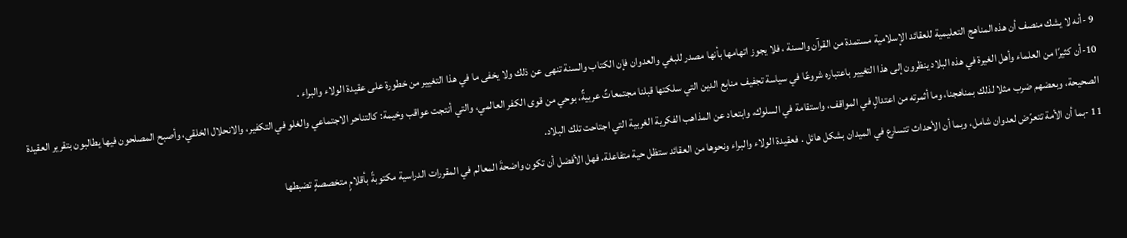9 -أنه لا يشك منصف أن هذه المناهج التعليمية للعقائد الإسلامية مستمدة من القرآن والسنة ، فلا يجوز اتهامها بأنها مصدر للبغي والعدوان فإن الكتاب والسنة تنهى عن ذلك ولا يخفى ما في هذا التغيير من خطورة على عقيدة الولاء والبراء .
10-أن كثيرًا من العلماء وأهل الغيرة في هذه البلاد ينظرون إلى هذا التغيير باعتباره شروعًا في سياسة تجفيف منابع الدين التي سلكتها قبلنا مجتمعاتٌ عربيةٌ، بوحي من قوى الكفر العالمي، والتي أنتجت عواقب وخيمة: كالتناحر الاجتماعي والغلو في التكفير، والانحلال الخلقي، وأصبح المصلحون فيها يطالبون بتقرير العقيدة الصحيحة، وبعضهم ضرب مثلا لذلك بمناهجنا، وما أثمرته من اعتدالٍ في المواقف، واستقامة في السلوك، وابتعاد عن المذاهب الفكرية الغربية التي اجتاحت تلك البلاد.
11 -بما أن الأمة تتعرّض لعدوان شامل، وبما أن الأحداث تتسارع في الميدان بشكل هائل . فعقيدة الولاء والبراء ونحوها من العقائد ستظل حية متفاعلة. فهل الأفضل أن تكون واضحةَ المعالم في المقررات الدراسية مكتوبةً بأقلامٍ متخصصةٍ تضبطها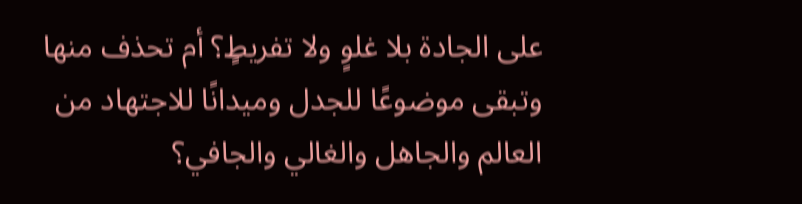على الجادة بلا غلوٍ ولا تفريطٍ؟ أم تحذف منها وتبقى موضوعًا للجدل وميدانًا للاجتهاد من العالم والجاهل والغالي والجافي؟